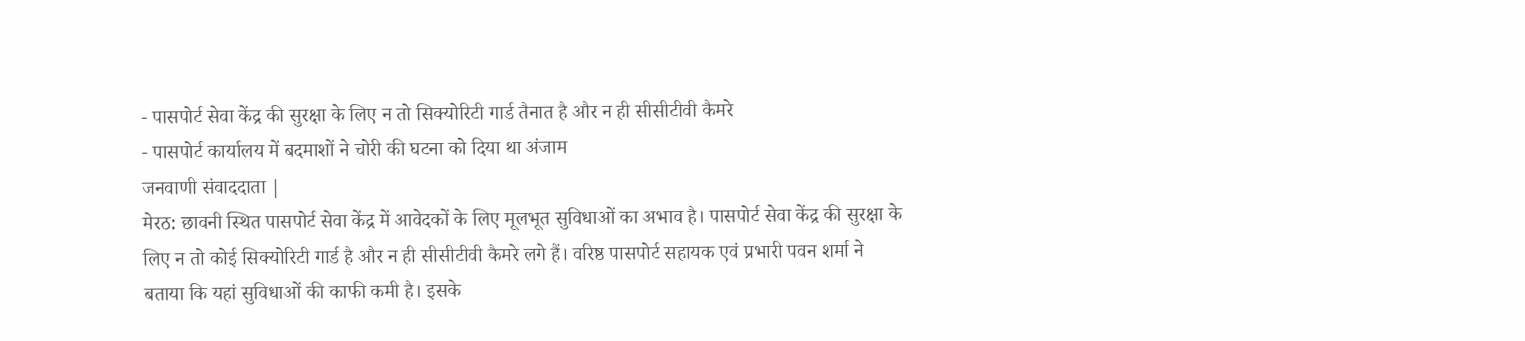- पासपोर्ट सेवा केंद्र की सुरक्षा के लिए न तो सिक्योरिटी गार्ड तैनात है और न ही सीसीटीवी कैमरे
- पासपोर्ट कार्यालय में बदमाशों ने चोरी की घटना को दिया था अंजाम
जनवाणी संवाददाता |
मेरठ: छावनी स्थित पासपोर्ट सेवा केंद्र में आवेदकों के लिए मूलभूत सुविधाओं का अभाव है। पासपोर्ट सेवा केंद्र की सुरक्षा के लिए न तो कोई सिक्योरिटी गार्ड है और न ही सीसीटीवी कैमरे लगे हैं। वरिष्ठ पासपोर्ट सहायक एवं प्रभारी पवन शर्मा ने बताया कि यहां सुविधाओं की काफी कमी है। इसके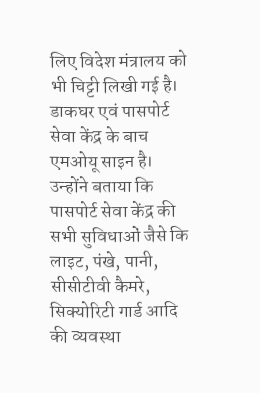लिए विदेश मंत्रालय को भी चिट्टी लिखी गई है। डाकघर एवं पासपोर्ट सेवा केंद्र के बाच एमओयू साइन है।
उन्होंने बताया कि पासपोर्ट सेवा केंद्र की सभी सुविधाओं जैसे कि लाइट, पंखे, पानी, सीसीटीवी कैमरे, सिक्योरिटी गार्ड आदि की व्यवस्था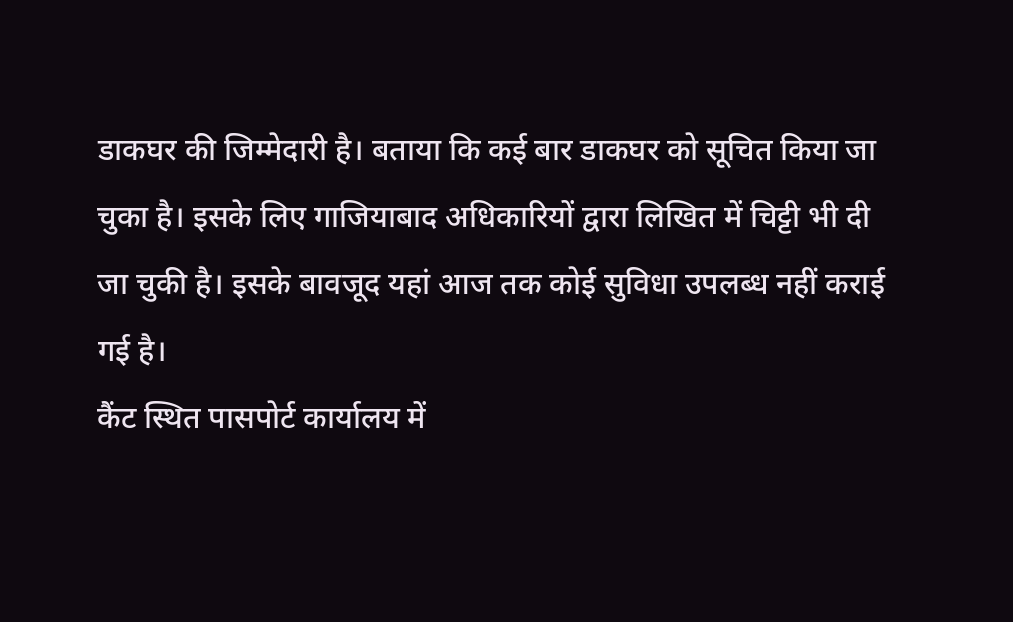डाकघर की जिम्मेदारी है। बताया कि कई बार डाकघर को सूचित किया जा चुका है। इसके लिए गाजियाबाद अधिकारियों द्वारा लिखित में चिट्टी भी दी जा चुकी है। इसके बावजूद यहां आज तक कोई सुविधा उपलब्ध नहीं कराई गई है।
कैंट स्थित पासपोर्ट कार्यालय में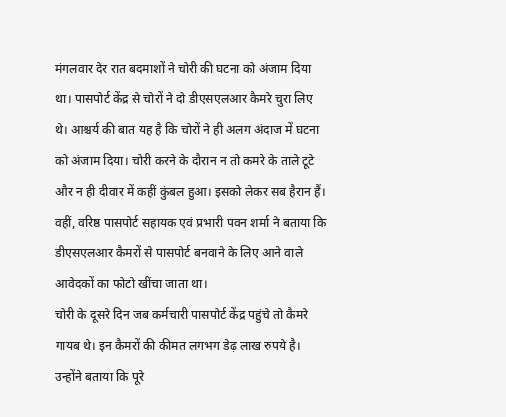मंगलवार देर रात बदमाशों ने चोरी की घटना को अंजाम दिया था। पासपोर्ट केंद्र से चोरों ने दो डीएसएलआर कैमरे चुरा लिए थे। आश्चर्य की बात यह है कि चोरों ने ही अलग अंदाज में घटना को अंजाम दिया। चोरी करने के दौरान न तो कमरे के ताले टूटे और न ही दीवार में कहीं कुंबल हुआ। इसको लेकर सब हैरान हैं। वहीं, वरिष्ठ पासपोर्ट सहायक एवं प्रभारी पवन शर्मा ने बताया कि डीएसएलआर कैमरों से पासपोर्ट बनवाने के लिए आने वाले आवेदकों का फोटो खींचा जाता था।
चोरी के दूसरे दिन जब कर्मचारी पासपोर्ट केंद्र पहुंचे तो कैमरे गायब थे। इन कैमरों की कीमत लगभग डेढ़ लाख रुपये है। उन्होंने बताया कि पूरे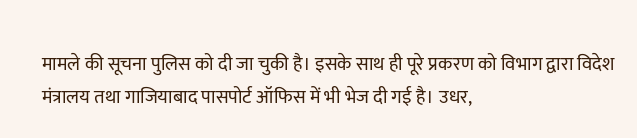मामले की सूचना पुलिस को दी जा चुकी है। इसके साथ ही पूरे प्रकरण को विभाग द्वारा विदेश मंत्रालय तथा गाजियाबाद पासपोर्ट ऑफिस में भी भेज दी गई है। उधर,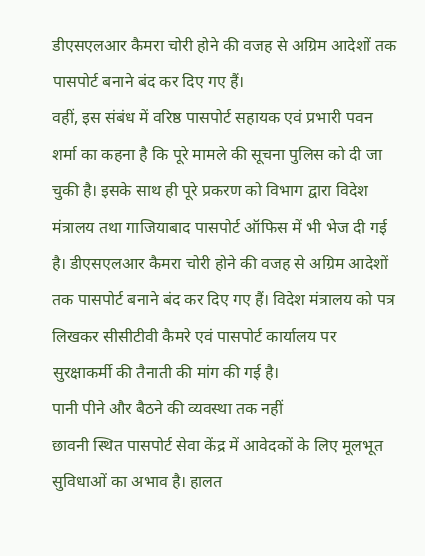डीएसएलआर कैमरा चोरी होने की वजह से अग्रिम आदेशों तक पासपोर्ट बनाने बंद कर दिए गए हैं।
वहीं, इस संबंध में वरिष्ठ पासपोर्ट सहायक एवं प्रभारी पवन शर्मा का कहना है कि पूरे मामले की सूचना पुलिस को दी जा चुकी है। इसके साथ ही पूरे प्रकरण को विभाग द्वारा विदेश मंत्रालय तथा गाजियाबाद पासपोर्ट ऑफिस में भी भेज दी गई है। डीएसएलआर कैमरा चोरी होने की वजह से अग्रिम आदेशों तक पासपोर्ट बनाने बंद कर दिए गए हैं। विदेश मंत्रालय को पत्र लिखकर सीसीटीवी कैमरे एवं पासपोर्ट कार्यालय पर सुरक्षाकर्मी की तैनाती की मांग की गई है।
पानी पीने और बैठने की व्यवस्था तक नहीं
छावनी स्थित पासपोर्ट सेवा केंद्र में आवेदकों के लिए मूलभूत सुविधाओं का अभाव है। हालत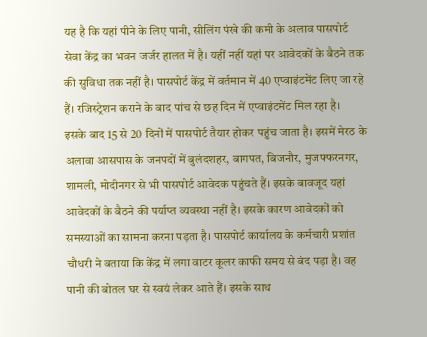यह है कि यहां पीने के लिए पानी, सीलिंग पंखे की कमी के अलाव पासपोर्ट सेवा केंद्र का भवन जर्जर हालत में है। यहीं नहीं यहां पर आवेदकों के बैठने तक की सुविधा तक नहीं है। पासपोर्ट केंद्र में वर्तमान में 40 एप्वाइंटमेंट लिए जा रहे हैं। रजिस्ट्रेशन कराने के बाद पांच से छह दिन में एप्वाइंटमेंट मिल रहा है।
इसके बाद 15 से 20 दिनों में पासपोर्ट तैयार होकर पहुंच जाता है। इसमें मेरठ के अलावा आसपास के जनपदों में बुलंदशहर, बागपत, बिजनौर, मुजफ्फरनगर, शामली, मोदीनगर से भी पासपोर्ट आवेदक पहुंचते हैं। इसके बावजूद यहां आवेदकों के बैठने की पर्याप्त व्यवस्था नहीं है। इसके कारण आवेदकों को समस्याओं का सामना करना पड़ता है। पासपोर्ट कार्यालय के कर्मचारी प्रशांत चौधरी ने बताया कि केंद्र में लगा वाटर कूलर काफी समय से बंद पड़ा है। वह पानी की बोतल घर से स्वयं लेकर आते हैं। इसके साथ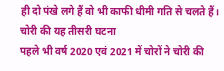ही दो पंखे लगे हैं वो भी काफी धीमी गति से चलते हैं।
चोरी की यह तीसरी घटना
पहले भी वर्ष 2020 एवं 2021 में चोरों ने चोरी की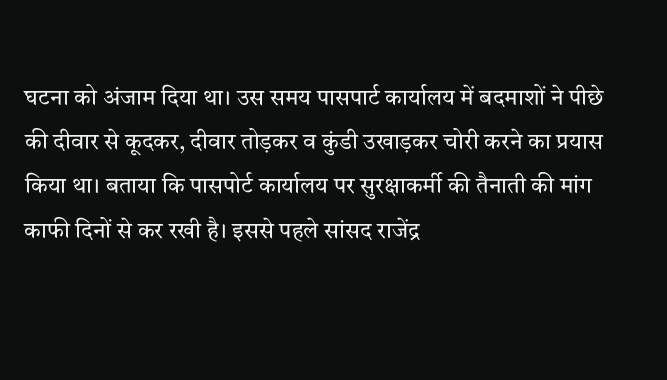घटना को अंजाम दिया था। उस समय पासपार्ट कार्यालय में बदमाशों ने पीछे की दीवार से कूदकर, दीवार तोड़कर व कुंडी उखाड़कर चोरी करने का प्रयास किया था। बताया कि पासपोर्ट कार्यालय पर सुरक्षाकर्मी की तैनाती की मांग काफी दिनों से कर रखी है। इससे पहले सांसद राजेंद्र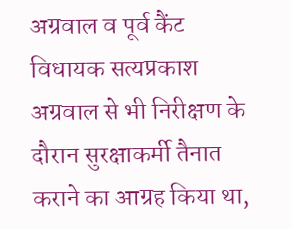अग्रवाल व पूर्व कैंट विधायक सत्यप्रकाश अग्रवाल से भी निरीक्षण के दौरान सुरक्षाकर्मी तैनात कराने का आग्रह किया था,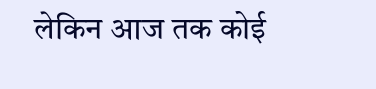लेकिन आज तक कोई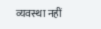व्यवस्था नहीं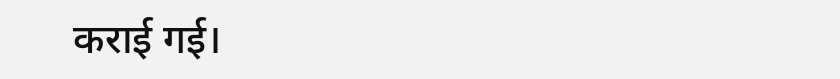कराई गई।